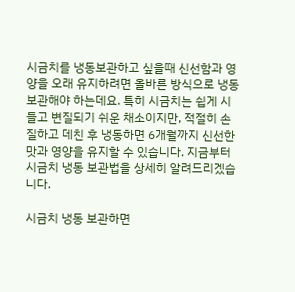시금치를 냉동보관하고 싶을때 신선함과 영양을 오래 유지하려면 올바른 방식으로 냉동보관해야 하는데요. 특히 시금치는 쉽게 시들고 변질되기 쉬운 채소이지만, 적절히 손질하고 데친 후 냉동하면 6개월까지 신선한 맛과 영양을 유지할 수 있습니다. 지금부터 시금치 냉동 보관법을 상세히 알려드리겠습니다.

시금치 냉동 보관하면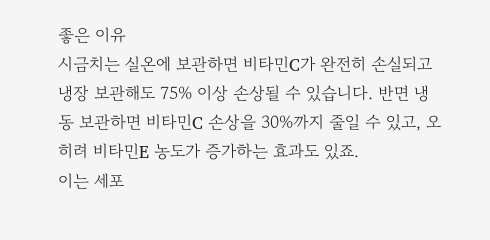좋은 이유
시금치는 실온에 보관하면 비타민C가 완전히 손실되고 냉장 보관해도 75% 이상 손상될 수 있습니다. 반면 냉동 보관하면 비타민C 손상을 30%까지 줄일 수 있고, 오히려 비타민E 농도가 증가하는 효과도 있죠.
이는 세포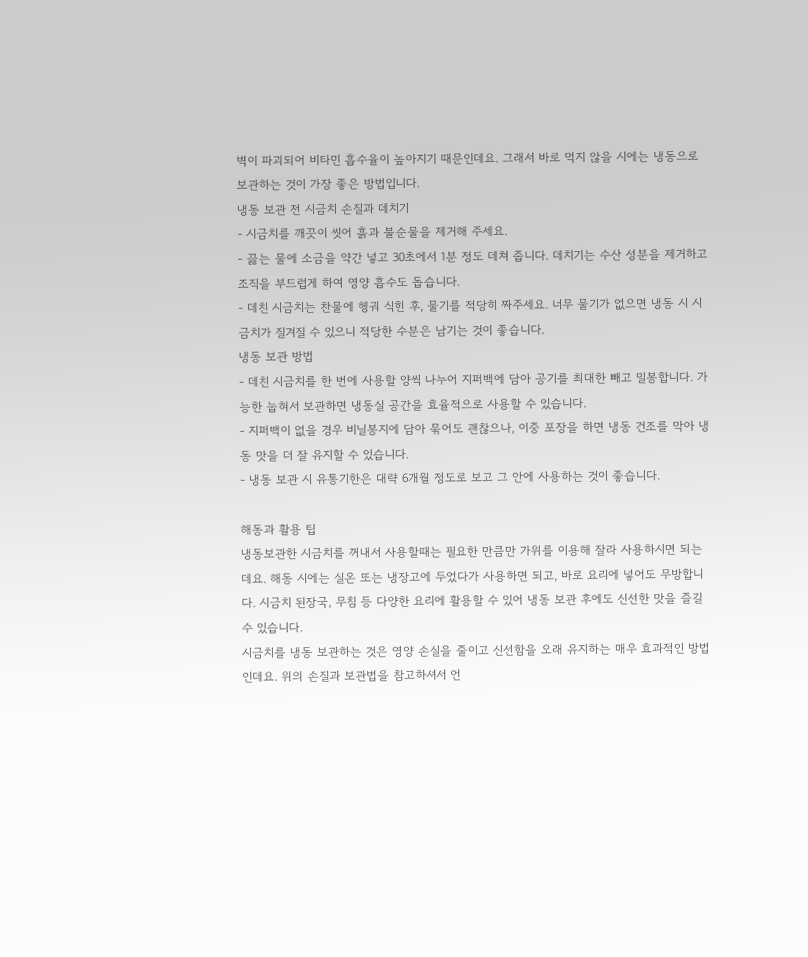벽이 파괴되어 비타민 흡수율이 높아지기 때문인데요. 그래서 바로 먹지 않을 시에는 냉동으로 보관하는 것이 가장 좋은 방법입니다.
냉동 보관 전 시금치 손질과 데치기
- 시금치를 깨끗이 씻어 흙과 불순물을 제거해 주세요.
- 끓는 물에 소금을 약간 넣고 30초에서 1분 정도 데쳐 줍니다. 데치기는 수산 성분을 제거하고 조직을 부드럽게 하여 영양 흡수도 돕습니다.
- 데친 시금치는 찬물에 헹궈 식힌 후, 물기를 적당히 짜주세요. 너무 물기가 없으면 냉동 시 시금치가 질겨질 수 있으니 적당한 수분은 남기는 것이 좋습니다.
냉동 보관 방법
- 데친 시금치를 한 번에 사용할 양씩 나누어 지퍼백에 담아 공기를 최대한 빼고 밀봉합니다. 가능한 눕혀서 보관하면 냉동실 공간을 효율적으로 사용할 수 있습니다.
- 지퍼백이 없을 경우 비닐봉지에 담아 묶어도 괜찮으나, 이중 포장을 하면 냉동 건조를 막아 냉동 맛을 더 잘 유지할 수 있습니다.
- 냉동 보관 시 유통기한은 대략 6개월 정도로 보고 그 안에 사용하는 것이 좋습니다.

해동과 활용 팁
냉동보관한 시금치를 꺼내서 사용할때는 필요한 만큼만 가위를 이용해 잘라 사용하시면 되는데요. 해동 시에는 실온 또는 냉장고에 두었다가 사용하면 되고, 바로 요리에 넣어도 무방합니다. 시금치 된장국, 무침 등 다양한 요리에 활용할 수 있어 냉동 보관 후에도 신선한 맛을 즐길 수 있습니다.
시금치를 냉동 보관하는 것은 영양 손실을 줄이고 신선함을 오래 유지하는 매우 효과적인 방법인데요. 위의 손질과 보관법을 참고하셔서 언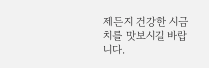제든지 건강한 시금치를 맛보시길 바랍니다.